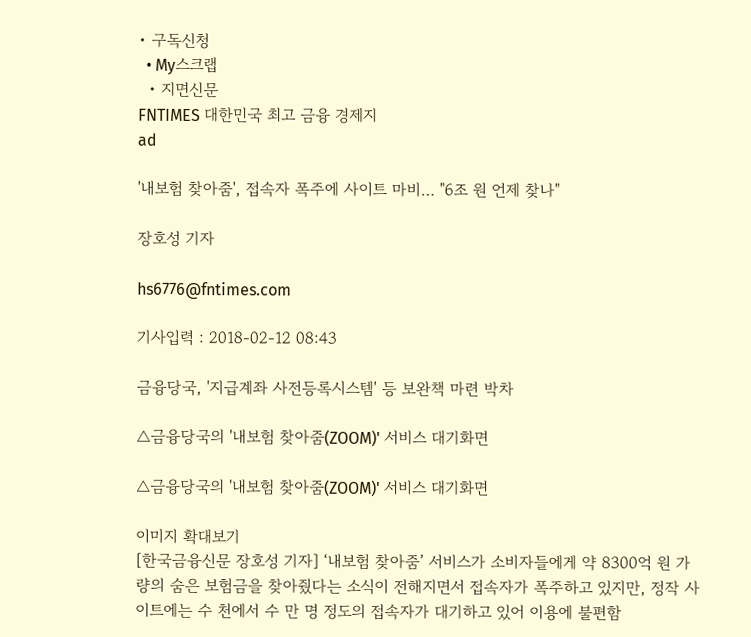• 구독신청
  • My스크랩
  • 지면신문
FNTIMES 대한민국 최고 금융 경제지
ad

'내보험 찾아줌', 접속자 폭주에 사이트 마비… "6조 원 언제 찾나"

장호성 기자

hs6776@fntimes.com

기사입력 : 2018-02-12 08:43

금융당국, '지급계좌 사전등록시스템' 등 보완책 마련 박차

△금융당국의 '내보험 찾아줌(ZOOM)' 서비스 대기화면

△금융당국의 '내보험 찾아줌(ZOOM)' 서비스 대기화면

이미지 확대보기
[한국금융신문 장호성 기자] ‘내보험 찾아줌’ 서비스가 소비자들에게 약 8300억 원 가량의 숨은 보험금을 찾아줬다는 소식이 전해지면서 접속자가 폭주하고 있지만, 정작 사이트에는 수 천에서 수 만 명 정도의 접속자가 대기하고 있어 이용에 불편함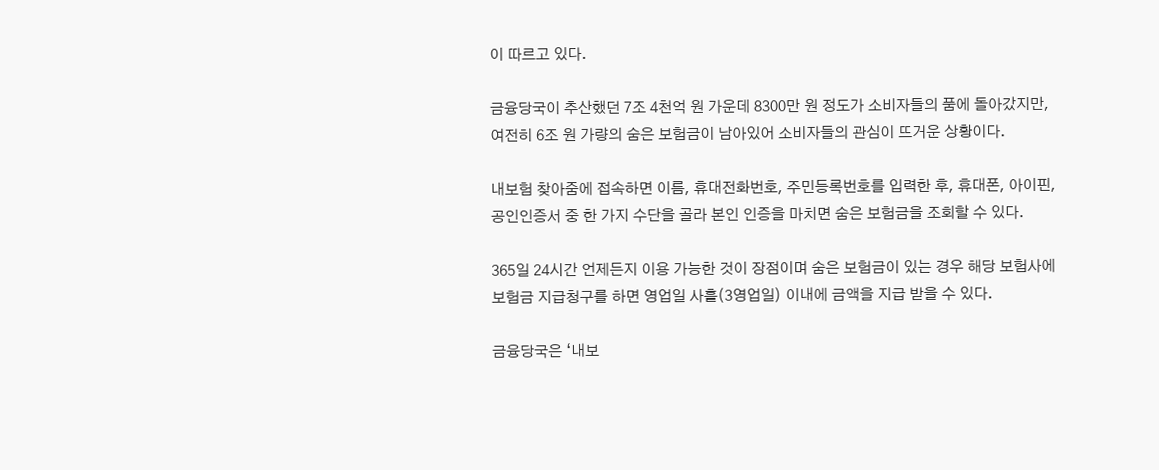이 따르고 있다.

금융당국이 추산했던 7조 4천억 원 가운데 8300만 원 정도가 소비자들의 품에 돌아갔지만, 여전히 6조 원 가량의 숨은 보험금이 남아있어 소비자들의 관심이 뜨거운 상황이다.

내보험 찾아줌에 접속하면 이름, 휴대전화번호, 주민등록번호를 입력한 후, 휴대폰, 아이핀, 공인인증서 중 한 가지 수단을 골라 본인 인증을 마치면 숨은 보험금을 조회할 수 있다.

365일 24시간 언제든지 이용 가능한 것이 장점이며 숨은 보험금이 있는 경우 해당 보험사에 보험금 지급청구를 하면 영업일 사흘(3영업일) 이내에 금액을 지급 받을 수 있다.

금융당국은 ‘내보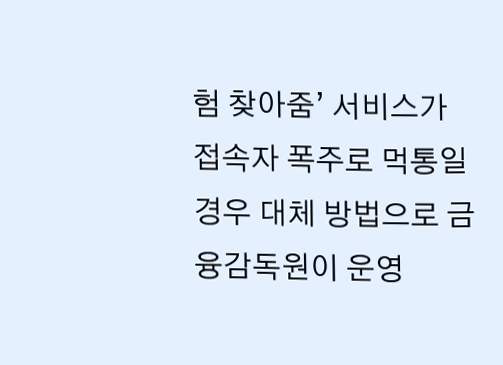험 찾아줌’ 서비스가 접속자 폭주로 먹통일 경우 대체 방법으로 금융감독원이 운영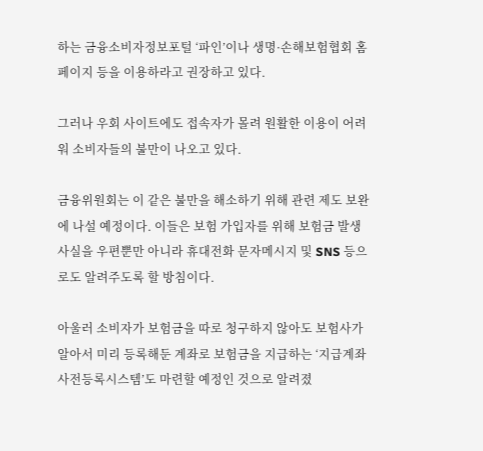하는 금융소비자정보포털 ‘파인’이나 생명·손해보험협회 홈페이지 등을 이용하라고 권장하고 있다.

그러나 우회 사이트에도 접속자가 몰려 원활한 이용이 어려워 소비자들의 불만이 나오고 있다.

금융위원회는 이 같은 불만을 해소하기 위해 관련 제도 보완에 나설 예정이다. 이들은 보험 가입자를 위해 보험금 발생 사실을 우편뿐만 아니라 휴대전화 문자메시지 및 SNS 등으로도 알려주도록 할 방침이다.

아울러 소비자가 보험금을 따로 청구하지 않아도 보험사가 알아서 미리 등록해둔 계좌로 보험금을 지급하는 ‘지급계좌 사전등록시스템’도 마련할 예정인 것으로 알려졌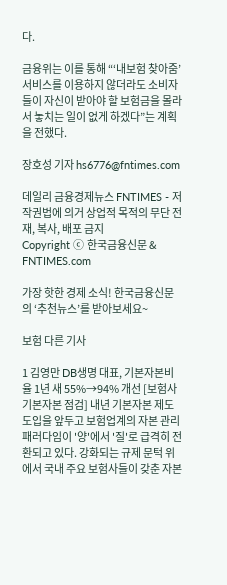다.

금융위는 이를 통해 “‘내보험 찾아줌’ 서비스를 이용하지 않더라도 소비자들이 자신이 받아야 할 보험금을 몰라서 놓치는 일이 없게 하겠다”는 계획을 전했다.

장호성 기자 hs6776@fntimes.com

데일리 금융경제뉴스 FNTIMES - 저작권법에 의거 상업적 목적의 무단 전재, 복사, 배포 금지
Copyright ⓒ 한국금융신문 & FNTIMES.com

가장 핫한 경제 소식! 한국금융신문의 ‘추천뉴스’를 받아보세요~

보험 다른 기사

1 김영만 DB생명 대표, 기본자본비율 1년 새 55%→94% 개선 [보험사 기본자본 점검] 내년 기본자본 제도 도입을 앞두고 보험업계의 자본 관리 패러다임이 '양'에서 '질'로 급격히 전환되고 있다. 강화되는 규제 문턱 위에서 국내 주요 보험사들이 갖춘 자본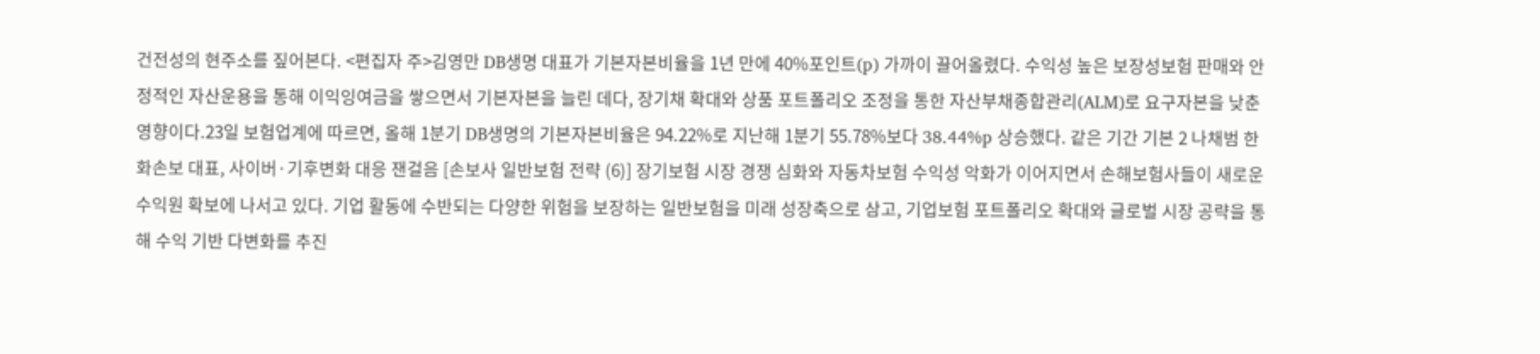건전성의 현주소를 짚어본다. <편집자 주>김영만 DB생명 대표가 기본자본비율을 1년 만에 40%포인트(p) 가까이 끌어올렸다. 수익성 높은 보장성보험 판매와 안정적인 자산운용을 통해 이익잉여금을 쌓으면서 기본자본을 늘린 데다, 장기채 확대와 상품 포트폴리오 조정을 통한 자산부채종합관리(ALM)로 요구자본을 낮춘 영향이다.23일 보험업계에 따르면, 올해 1분기 DB생명의 기본자본비율은 94.22%로 지난해 1분기 55.78%보다 38.44%p 상승했다. 같은 기간 기본 2 나채범 한화손보 대표, 사이버·기후변화 대응 잰걸음 [손보사 일반보험 전략 (6)] 장기보험 시장 경쟁 심화와 자동차보험 수익성 악화가 이어지면서 손해보험사들이 새로운 수익원 확보에 나서고 있다. 기업 활동에 수반되는 다양한 위험을 보장하는 일반보험을 미래 성장축으로 삼고, 기업보험 포트폴리오 확대와 글로벌 시장 공략을 통해 수익 기반 다변화를 추진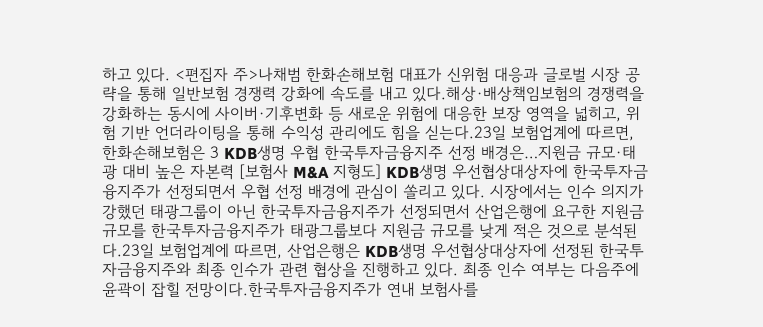하고 있다. <편집자 주>나채범 한화손해보험 대표가 신위험 대응과 글로벌 시장 공략을 통해 일반보험 경쟁력 강화에 속도를 내고 있다.해상·배상책임보험의 경쟁력을 강화하는 동시에 사이버·기후변화 등 새로운 위험에 대응한 보장 영역을 넓히고, 위험 기반 언더라이팅을 통해 수익성 관리에도 힘을 싣는다.23일 보험업계에 따르면, 한화손해보험은 3 KDB생명 우협 한국투자금융지주 선정 배경은…지원금 규모·태광 대비 높은 자본력 [보험사 M&A 지형도] KDB생명 우선협상대상자에 한국투자금융지주가 선정되면서 우협 선정 배경에 관심이 쏠리고 있다. 시장에서는 인수 의지가 강했던 태광그룹이 아닌 한국투자금융지주가 선정되면서 산업은행에 요구한 지원금 규모를 한국투자금융지주가 태광그룹보다 지원금 규모를 낮게 적은 것으로 분석된다.23일 보험업계에 따르면, 산업은행은 KDB생명 우선협상대상자에 선정된 한국투자금융지주와 최종 인수가 관련 협상을 진행하고 있다. 최종 인수 여부는 다음주에 윤곽이 잡힐 전망이다.한국투자금융지주가 연내 보험사를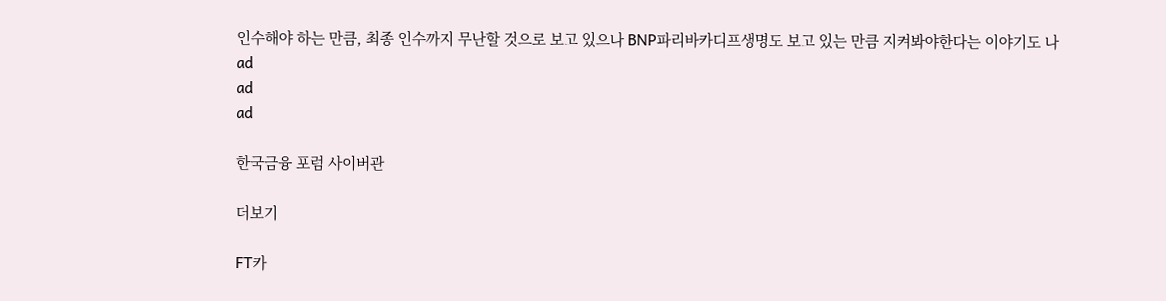인수해야 하는 만큼, 최종 인수까지 무난할 것으로 보고 있으나 BNP파리바카디프생명도 보고 있는 만큼 지켜봐야한다는 이야기도 나
ad
ad
ad

한국금융 포럼 사이버관

더보기

FT카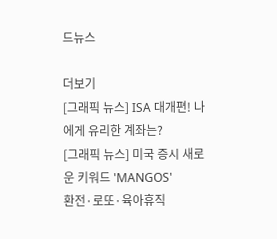드뉴스

더보기
[그래픽 뉴스] ISA 대개편! 나에게 유리한 계좌는?
[그래픽 뉴스] 미국 증시 새로운 키워드 'MANGOS'
환전·로또·육아휴직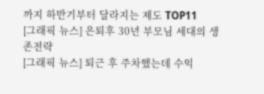까지 하반기부터 달라지는 제도 TOP11
[그래픽 뉴스] 은퇴후 30년 부모님 세대의 생존전략
[그래픽 뉴스] 퇴근 후 주차했는데 수익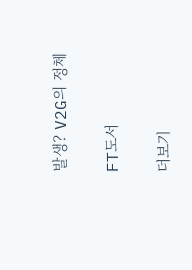발생? V2G의 정체

FT도서

더보기